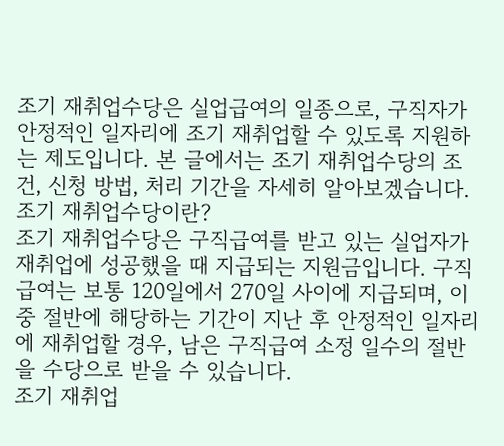조기 재취업수당은 실업급여의 일종으로, 구직자가 안정적인 일자리에 조기 재취업할 수 있도록 지원하는 제도입니다. 본 글에서는 조기 재취업수당의 조건, 신청 방법, 처리 기간을 자세히 알아보겠습니다.
조기 재취업수당이란?
조기 재취업수당은 구직급여를 받고 있는 실업자가 재취업에 성공했을 때 지급되는 지원금입니다. 구직급여는 보통 120일에서 270일 사이에 지급되며, 이 중 절반에 해당하는 기간이 지난 후 안정적인 일자리에 재취업할 경우, 남은 구직급여 소정 일수의 절반을 수당으로 받을 수 있습니다.
조기 재취업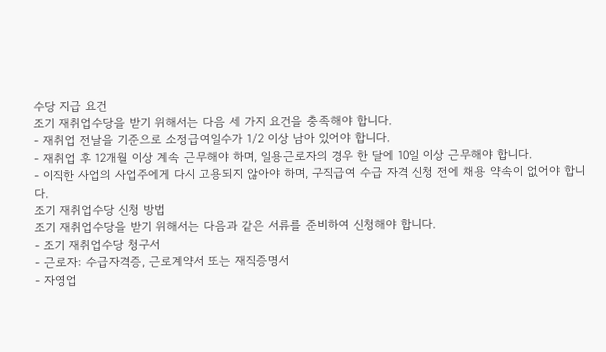수당 지급 요건
조기 재취업수당을 받기 위해서는 다음 세 가지 요건을 충족해야 합니다.
- 재취업 전날을 기준으로 소정급여일수가 1/2 이상 남아 있어야 합니다.
- 재취업 후 12개월 이상 계속 근무해야 하며, 일용근로자의 경우 한 달에 10일 이상 근무해야 합니다.
- 이직한 사업의 사업주에게 다시 고용되지 않아야 하며, 구직급여 수급 자격 신청 전에 채용 약속이 없어야 합니다.
조기 재취업수당 신청 방법
조기 재취업수당을 받기 위해서는 다음과 같은 서류를 준비하여 신청해야 합니다.
- 조기 재취업수당 청구서
- 근로자: 수급자격증, 근로계약서 또는 재직증명서
- 자영업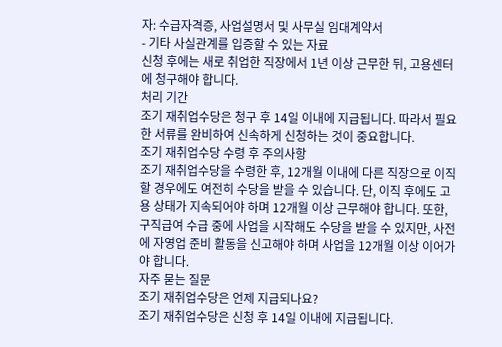자: 수급자격증, 사업설명서 및 사무실 임대계약서
- 기타 사실관계를 입증할 수 있는 자료
신청 후에는 새로 취업한 직장에서 1년 이상 근무한 뒤, 고용센터에 청구해야 합니다.
처리 기간
조기 재취업수당은 청구 후 14일 이내에 지급됩니다. 따라서 필요한 서류를 완비하여 신속하게 신청하는 것이 중요합니다.
조기 재취업수당 수령 후 주의사항
조기 재취업수당을 수령한 후, 12개월 이내에 다른 직장으로 이직할 경우에도 여전히 수당을 받을 수 있습니다. 단, 이직 후에도 고용 상태가 지속되어야 하며 12개월 이상 근무해야 합니다. 또한, 구직급여 수급 중에 사업을 시작해도 수당을 받을 수 있지만, 사전에 자영업 준비 활동을 신고해야 하며 사업을 12개월 이상 이어가야 합니다.
자주 묻는 질문
조기 재취업수당은 언제 지급되나요?
조기 재취업수당은 신청 후 14일 이내에 지급됩니다.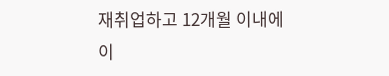재취업하고 12개월 이내에 이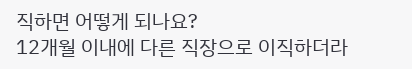직하면 어떻게 되나요?
12개월 이내에 다른 직장으로 이직하더라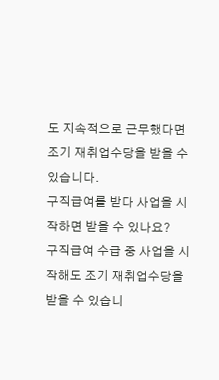도 지속적으로 근무했다면 조기 재취업수당을 받을 수 있습니다.
구직급여를 받다 사업을 시작하면 받을 수 있나요?
구직급여 수급 중 사업을 시작해도 조기 재취업수당을 받을 수 있습니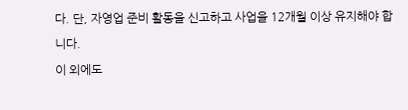다. 단, 자영업 준비 활동을 신고하고 사업을 12개월 이상 유지해야 합니다.
이 외에도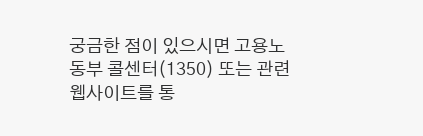궁금한 점이 있으시면 고용노동부 콜센터(1350) 또는 관련 웹사이트를 통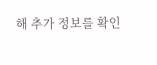해 추가 정보를 확인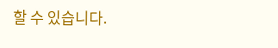할 수 있습니다.